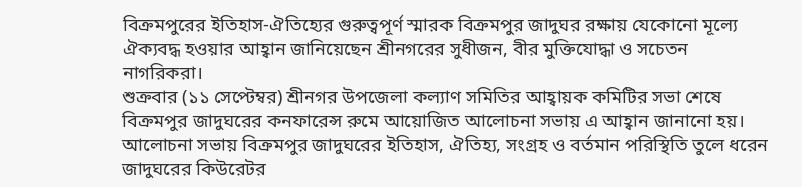বিক্রমপুরের ইতিহাস-ঐতিহ্যের গুরুত্বপূর্ণ স্মারক বিক্রমপুর জাদুঘর রক্ষায় যেকোনো মূল্যে ঐক্যবদ্ধ হওয়ার আহ্বান জানিয়েছেন শ্রীনগরের সুধীজন, বীর মুক্তিযোদ্ধা ও সচেতন নাগরিকরা।
শুক্রবার (১১ সেপ্টেম্বর) শ্রীনগর উপজেলা কল্যাণ সমিতির আহ্বায়ক কমিটির সভা শেষে বিক্রমপুর জাদুঘরের কনফারেন্স রুমে আয়োজিত আলোচনা সভায় এ আহ্বান জানানো হয়।
আলোচনা সভায় বিক্রমপুর জাদুঘরের ইতিহাস, ঐতিহ্য, সংগ্রহ ও বর্তমান পরিস্থিতি তুলে ধরেন জাদুঘরের কিউরেটর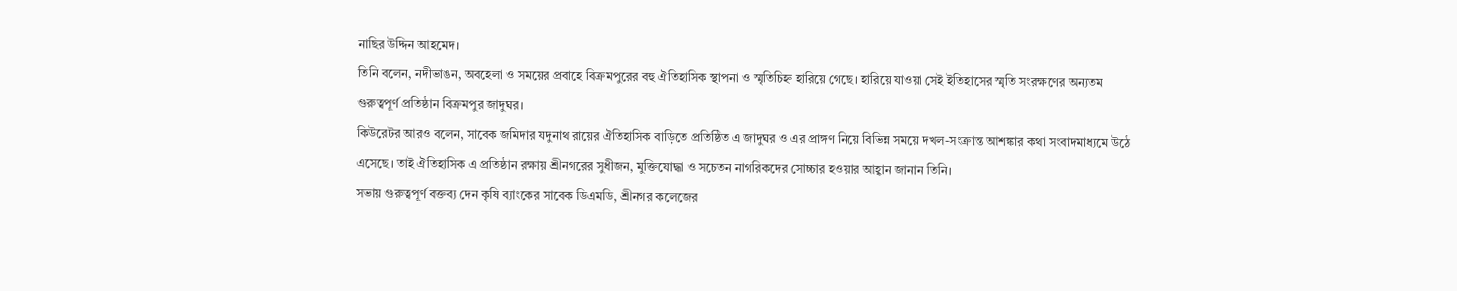নাছির উদ্দিন আহমেদ।
তিনি বলেন, নদীভাঙন, অবহেলা ও সময়ের প্রবাহে বিক্রমপুরের বহু ঐতিহাসিক স্থাপনা ও স্মৃতিচিহ্ন হারিয়ে গেছে। হারিয়ে যাওয়া সেই ইতিহাসের স্মৃতি সংরক্ষণের অন্যতম গুরুত্বপূর্ণ প্রতিষ্ঠান বিক্রমপুর জাদুঘর।
কিউরেটর আরও বলেন, সাবেক জমিদার যদুনাথ রায়ের ঐতিহাসিক বাড়িতে প্রতিষ্ঠিত এ জাদুঘর ও এর প্রাঙ্গণ নিয়ে বিভিন্ন সময়ে দখল-সংক্রান্ত আশঙ্কার কথা সংবাদমাধ্যমে উঠে এসেছে। তাই ঐতিহাসিক এ প্রতিষ্ঠান রক্ষায় শ্রীনগরের সুধীজন, মুক্তিযোদ্ধা ও সচেতন নাগরিকদের সোচ্চার হওয়ার আহ্বান জানান তিনি।
সভায় গুরুত্বপূর্ণ বক্তব্য দেন কৃষি ব্যাংকের সাবেক ডিএমডি, শ্রীনগর কলেজের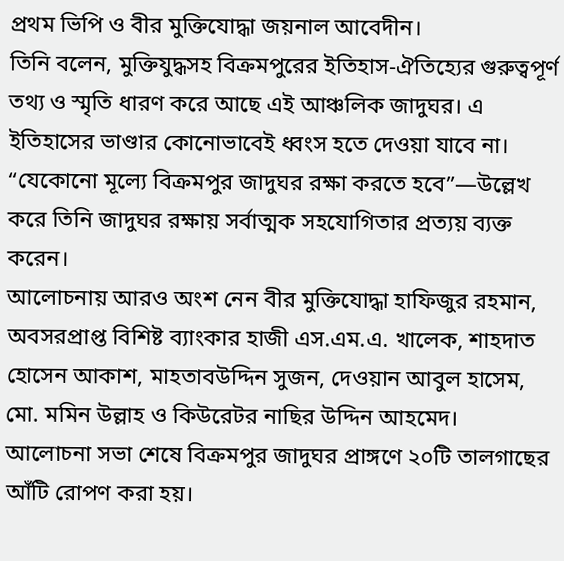প্রথম ভিপি ও বীর মুক্তিযোদ্ধা জয়নাল আবেদীন।
তিনি বলেন, মুক্তিযুদ্ধসহ বিক্রমপুরের ইতিহাস-ঐতিহ্যের গুরুত্বপূর্ণ তথ্য ও স্মৃতি ধারণ করে আছে এই আঞ্চলিক জাদুঘর। এ ইতিহাসের ভাণ্ডার কোনোভাবেই ধ্বংস হতে দেওয়া যাবে না।
“যেকোনো মূল্যে বিক্রমপুর জাদুঘর রক্ষা করতে হবে”—উল্লেখ করে তিনি জাদুঘর রক্ষায় সর্বাত্মক সহযোগিতার প্রত্যয় ব্যক্ত করেন।
আলোচনায় আরও অংশ নেন বীর মুক্তিযোদ্ধা হাফিজুর রহমান, অবসরপ্রাপ্ত বিশিষ্ট ব্যাংকার হাজী এস.এম.এ. খালেক, শাহদাত হোসেন আকাশ, মাহতাবউদ্দিন সুজন, দেওয়ান আবুল হাসেম, মো. মমিন উল্লাহ ও কিউরেটর নাছির উদ্দিন আহমেদ।
আলোচনা সভা শেষে বিক্রমপুর জাদুঘর প্রাঙ্গণে ২০টি তালগাছের আঁটি রোপণ করা হয়।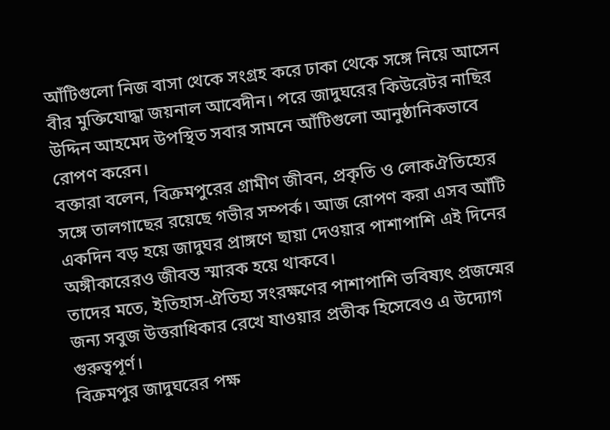আঁটিগুলো নিজ বাসা থেকে সংগ্রহ করে ঢাকা থেকে সঙ্গে নিয়ে আসেন বীর মুক্তিযোদ্ধা জয়নাল আবেদীন। পরে জাদুঘরের কিউরেটর নাছির উদ্দিন আহমেদ উপস্থিত সবার সামনে আঁটিগুলো আনুষ্ঠানিকভাবে রোপণ করেন।
বক্তারা বলেন, বিক্রমপুরের গ্রামীণ জীবন, প্রকৃতি ও লোকঐতিহ্যের সঙ্গে তালগাছের রয়েছে গভীর সম্পর্ক। আজ রোপণ করা এসব আঁটি একদিন বড় হয়ে জাদুঘর প্রাঙ্গণে ছায়া দেওয়ার পাশাপাশি এই দিনের অঙ্গীকারেরও জীবন্ত স্মারক হয়ে থাকবে।
তাদের মতে, ইতিহাস-ঐতিহ্য সংরক্ষণের পাশাপাশি ভবিষ্যৎ প্রজন্মের জন্য সবুজ উত্তরাধিকার রেখে যাওয়ার প্রতীক হিসেবেও এ উদ্যোগ গুরুত্বপূর্ণ।
বিক্রমপুর জাদুঘরের পক্ষ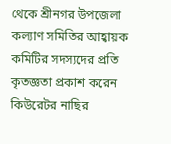থেকে শ্রীনগর উপজেলা কল্যাণ সমিতির আহ্বায়ক কমিটির সদস্যদের প্রতি কৃতজ্ঞতা প্রকাশ করেন কিউরেটর নাছির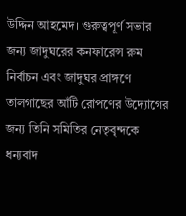উদ্দিন আহমেদ। গুরুত্বপূর্ণ সভার জন্য জাদুঘরের কনফারেন্স রুম নির্বাচন এবং জাদুঘর প্রাঙ্গণে তালগাছের আঁটি রোপণের উদ্যোগের জন্য তিনি সমিতির নেতৃবৃন্দকে ধন্যবাদ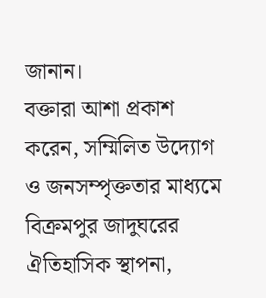জানান।
বক্তারা আশা প্রকাশ করেন, সম্মিলিত উদ্যোগ ও জনসম্পৃক্ততার মাধ্যমে বিক্রমপুর জাদুঘরের ঐতিহাসিক স্থাপনা,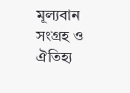মূল্যবান সংগ্রহ ও ঐতিহ্য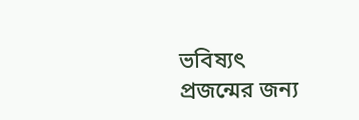ভবিষ্যৎ প্রজন্মের জন্য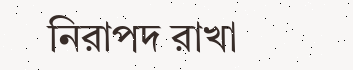নিরাপদ রাখা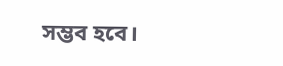সম্ভব হবে।